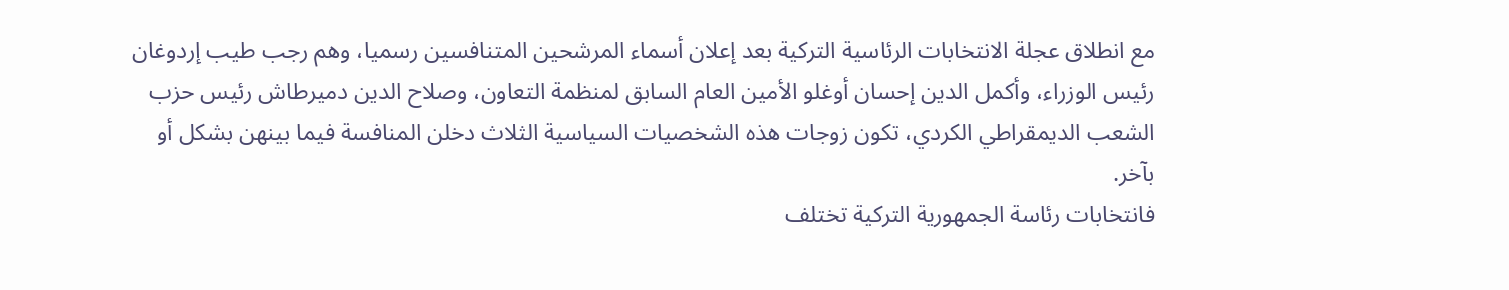مع انطلاق عجلة الانتخابات الرئاسية التركية بعد إعلان أسماء المرشحين المتنافسين رسميا، وهم رجب طيب إردوغان رئيس الوزراء، وأكمل الدين إحسان أوغلو الأمين العام السابق لمنظمة التعاون، وصلاح الدين دميرطاش رئيس حزب الشعب الديمقراطي الكردي، تكون زوجات هذه الشخصيات السياسية الثلاث دخلن المنافسة فيما بينهن بشكل أو بآخر.
فانتخابات رئاسة الجمهورية التركية تختلف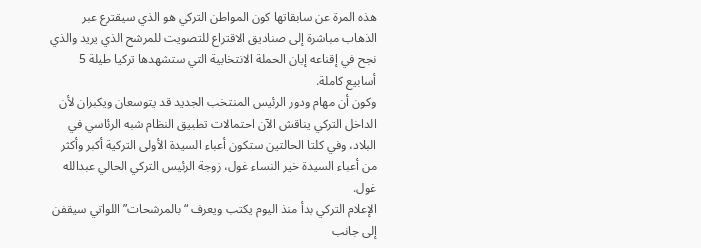هذه المرة عن سابقاتها كون المواطن التركي هو الذي سيقترع عبر الذهاب مباشرة إلى صناديق الاقتراع للتصويت للمرشح الذي يريد والذي نجح في إقناعه إبان الحملة الانتخابية التي ستشهدها تركيا طيلة 5 أسابيع كاملة.
وكون أن مهام ودور الرئيس المنتخب الجديد قد يتوسعان ويكبران لأن الداخل التركي يناقش الآن احتمالات تطبيق النظام شبه الرئاسي في البلاد، وفي كلتا الحالتين ستكون أعباء السيدة الأولى التركية أكبر وأكثر من أعباء السيدة خير النساء غول، زوجة الرئيس التركي الحالي عبدالله غول.
الإعلام التركي بدأ منذ اليوم يكتب ويعرف “بالمرشحات” اللواتي سيقفن إلى جانب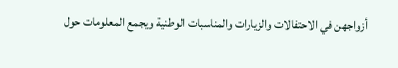أزواجهن في الاحتفالات والزيارات والمناسبات الوطنية ويجمع المعلومات حول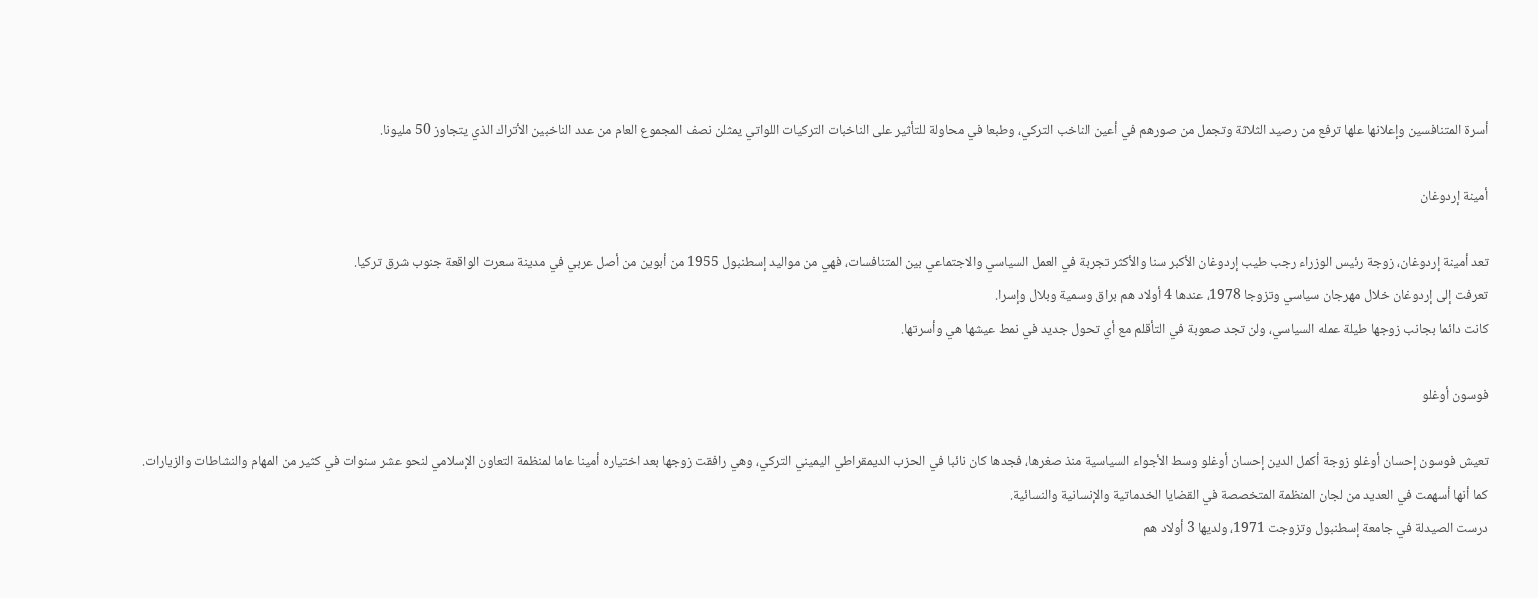أسرة المتنافسين وإعلانها علها ترفع من رصيد الثلاثة وتجمل من صورهم في أعين الناخب التركي، وطبعا في محاولة للتأثير على الناخبات التركيات اللواتي يمثلن نصف المجموع العام من عدد الناخبين الأتراك الذي يتجاوز 50 مليونا.

أمينة إردوغان

تعد أمينة إردوغان، زوجة رئيس الوزراء رجب طيب إردوغان الأكبر سنا والأكثر تجربة في العمل السياسي والاجتماعي بين المتنافسات، فهي من مواليد إسطنبول 1955 من أبوين من أصل عربي في مدينة سعرت الواقعة جنوب شرق تركيا.
تعرفت إلى إردوغان خلال مهرجان سياسي وتزوجا 1978، عندها 4 أولاد هم براق وسمية وبلال وإسرا.
كانت دائما بجانب زوجها طيلة عمله السياسي، ولن تجد صعوبة في التأقلم مع أي تحول جديد في نمط عيشها هي وأسرتها.

فوسون أوغلو

تعيش فوسون إحسان أوغلو زوجة أكمل الدين إحسان أوغلو وسط الأجواء السياسية منذ صغرها، فجدها كان نائبا في الحزب الديمقراطي اليميني التركي، وهي رافقت زوجها بعد اختياره أمينا عاما لمنظمة التعاون الإسلامي لنحو عشر سنوات في كثير من المهام والنشاطات والزيارات.
كما أنها أسهمت في العديد من لجان المنظمة المتخصصة في القضايا الخدماتية والإنسانية والنسائية.
درست الصيدلة في جامعة إسطنبول وتزوجت 1971، ولديها 3 أولاد هم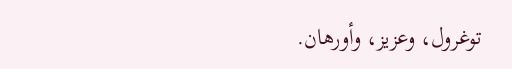توغرول، وعزيز، وأورهان.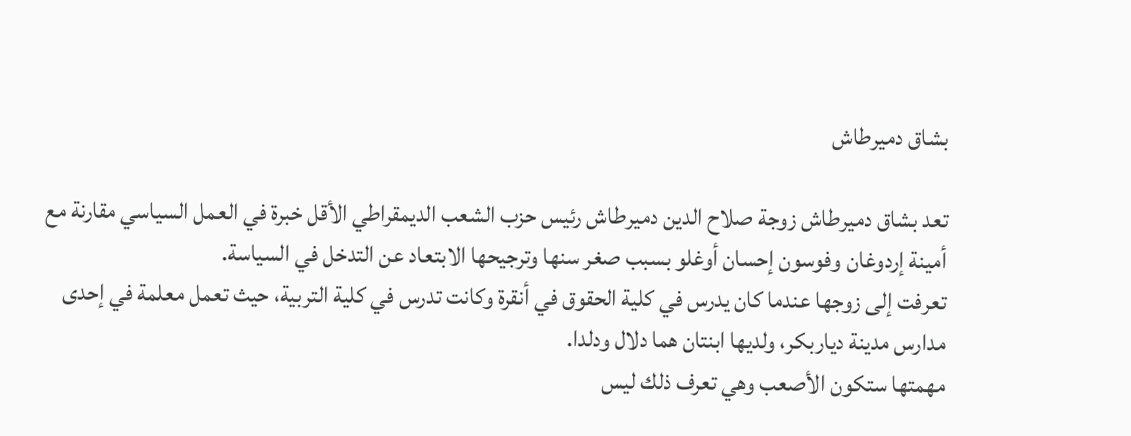بشاق دميرطاش

تعد بشاق دميرطاش زوجة صلاح الدين دميرطاش رئيس حزب الشعب الديمقراطي الأقل خبرة في العمل السياسي مقارنة مع أمينة إردوغان وفوسون إحسان أوغلو بسبب صغر سنها وترجيحها الابتعاد عن التدخل في السياسة.
تعرفت إلى زوجها عندما كان يدرس في كلية الحقوق في أنقرة وكانت تدرس في كلية التربية، حيث تعمل معلمة في إحدى مدارس مدينة دياربكر، ولديها ابنتان هما دلال ودلدا.
مهمتها ستكون الأصعب وهي تعرف ذلك ليس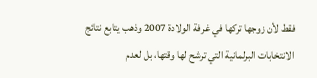فقط لأن زوجها تركها في غرفة الولادة 2007 وذهب يتابع نتائج الانتخابات البرلمانية التي ترشح لها وقتها، بل لعدم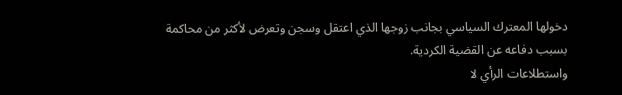دخولها المعترك السياسي بجانب زوجها الذي اعتقل وسجن وتعرض لأكثر من محاكمة بسبب دفاعه عن القضية الكردية.
واستطلاعات الرأي لا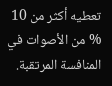تعطيه أكثر من 10 % من الأصوات في المنافسة المرتقبة.